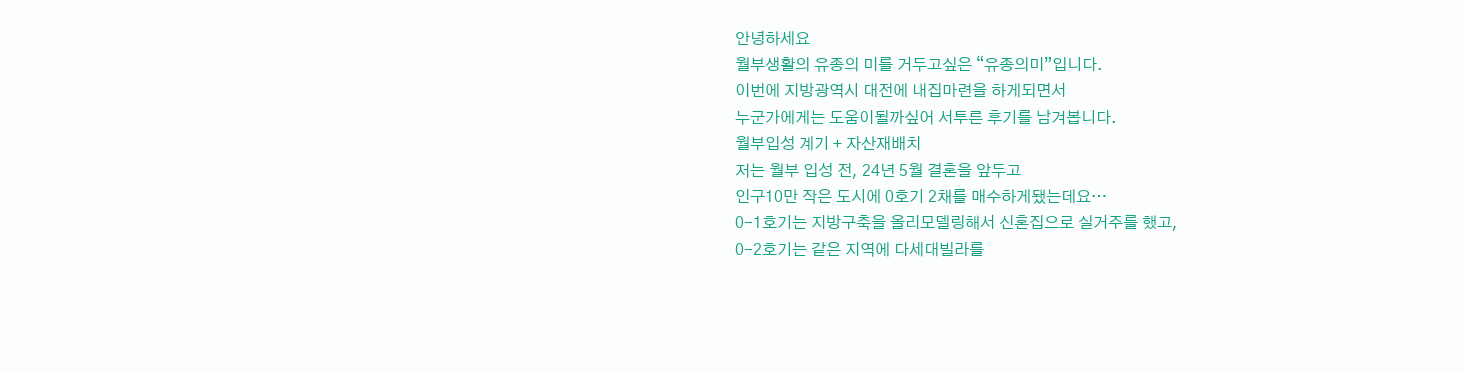안녕하세요
월부생활의 유종의 미를 거두고싶은 “유종의미”입니다.
이번에 지방광역시 대전에 내집마련을 하게되면서
누군가에게는 도움이될까싶어 서투른 후기를 남겨봅니다.
월부입성 계기 + 자산재배치
저는 월부 입성 전, 24년 5월 결혼을 앞두고
인구10만 작은 도시에 0호기 2채를 매수하게됐는데요…
0-1호기는 지방구축을 올리모델링해서 신혼집으로 실거주를 했고,
0-2호기는 같은 지역에 다세대빌라를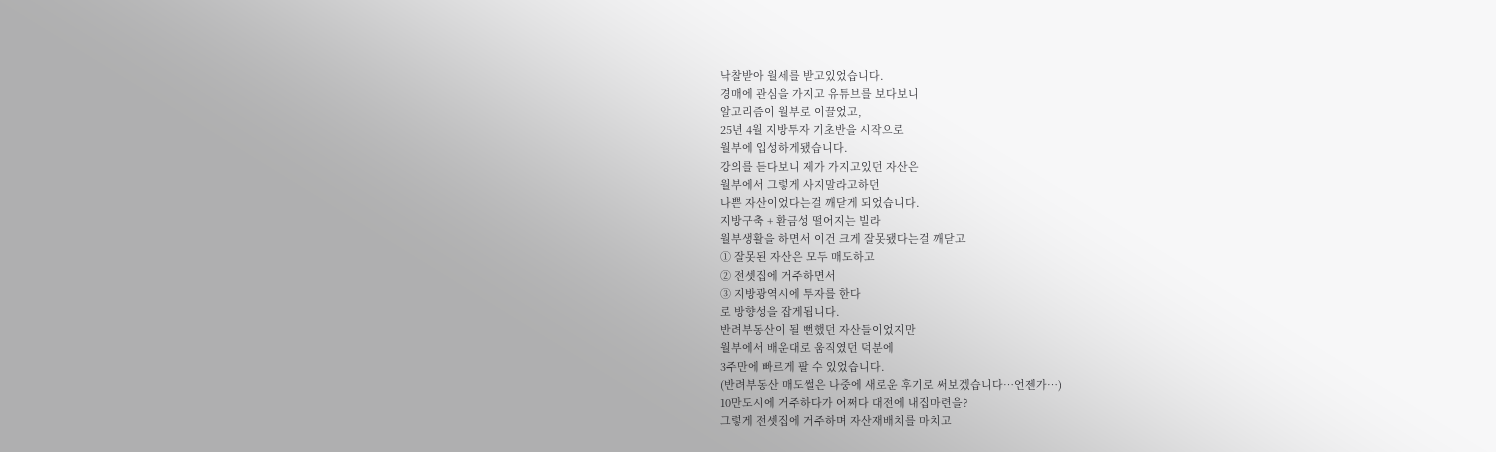낙찰받아 월세를 받고있었습니다.
경매에 관심을 가지고 유튜브를 보다보니
알고리즘이 월부로 이끌었고,
25년 4월 지방투자 기초반을 시작으로
월부에 입성하게됐습니다.
강의를 듣다보니 제가 가지고있던 자산은
월부에서 그렇게 사지말라고하던
나쁜 자산이었다는걸 깨닫게 되었습니다.
지방구축 + 환금성 떨어지는 빌라
월부생활을 하면서 이건 크게 잘못됐다는걸 깨닫고
① 잘못된 자산은 모두 매도하고
② 전셋집에 거주하면서
③ 지방광역시에 투자를 한다
로 방향성을 잡게됩니다.
반려부동산이 될 뻔했던 자산들이었지만
월부에서 배운대로 움직였던 덕분에
3주만에 빠르게 팔 수 있었습니다.
(반려부동산 매도썰은 나중에 새로운 후기로 써보겠습니다…언젠가…)
10만도시에 거주하다가 어쩌다 대전에 내집마련을?
그렇게 전셋집에 거주하며 자산재배치를 마치고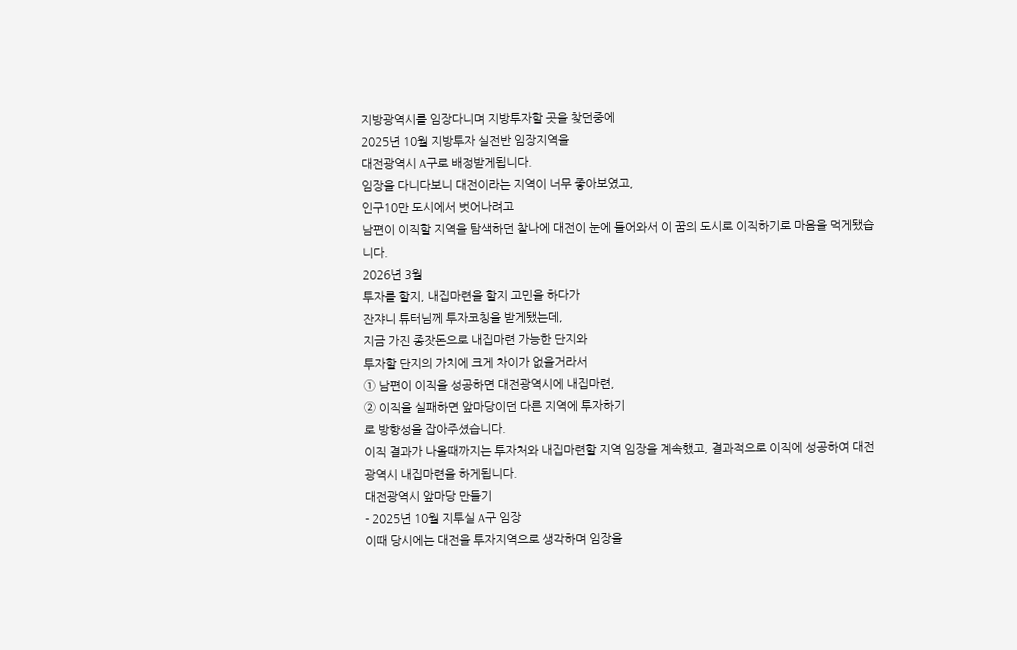지방광역시를 임장다니며 지방투자할 곳을 찾던중에
2025년 10월 지방투자 실전반 임장지역을
대전광역시 A구로 배정받게됩니다.
임장을 다니다보니 대전이라는 지역이 너무 좋아보였고,
인구10만 도시에서 벗어나려고
남편이 이직할 지역을 탐색하던 찰나에 대전이 눈에 들어와서 이 꿈의 도시로 이직하기로 마음을 먹게됐습니다.
2026년 3월
투자를 할지, 내집마련을 할지 고민을 하다가
잔쟈니 튜터님께 투자코칭을 받게됐는데,
지금 가진 종잣돈으로 내집마련 가능한 단지와
투자할 단지의 가치에 크게 차이가 없을거라서
① 남편이 이직을 성공하면 대전광역시에 내집마련,
② 이직을 실패하면 앞마당이던 다른 지역에 투자하기
로 방향성을 잡아주셨습니다.
이직 결과가 나올때까지는 투자처와 내집마련할 지역 임장을 계속했고, 결과적으로 이직에 성공하여 대전광역시 내집마련을 하게됩니다.
대전광역시 앞마당 만들기
- 2025년 10월 지투실 A구 임장
이때 당시에는 대전을 투자지역으로 생각하며 임장을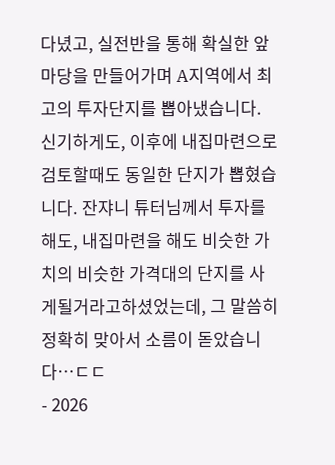다녔고, 실전반을 통해 확실한 앞마당을 만들어가며 A지역에서 최고의 투자단지를 뽑아냈습니다. 신기하게도, 이후에 내집마련으로 검토할때도 동일한 단지가 뽑혔습니다. 잔쟈니 튜터님께서 투자를 해도, 내집마련을 해도 비슷한 가치의 비슷한 가격대의 단지를 사게될거라고하셨었는데, 그 말씀히 정확히 맞아서 소름이 돋았습니다…ㄷㄷ
- 2026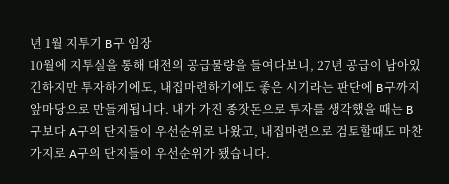년 1월 지투기 B구 임장
10월에 지투실을 통해 대전의 공급물량을 들여다보니, 27년 공급이 남아있긴하지만 투자하기에도, 내집마련하기에도 좋은 시기라는 판단에 B구까지 앞마당으로 만들게됩니다. 내가 가진 종잣돈으로 투자를 생각했을 때는 B구보다 A구의 단지들이 우선순위로 나왔고, 내집마련으로 검토할때도 마찬가지로 A구의 단지들이 우선순위가 됐습니다.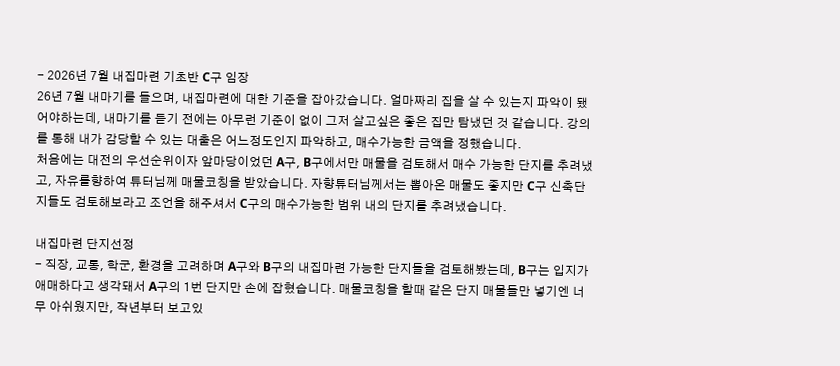- 2026년 7월 내집마련 기초반 C구 임장
26년 7월 내마기를 들으며, 내집마련에 대한 기준을 잡아갔습니다. 얼마짜리 집을 살 수 있는지 파악이 됐어야하는데, 내마기를 듣기 전에는 아무런 기준이 없이 그저 살고싶은 좋은 집만 탐냈던 것 같습니다. 강의를 통해 내가 감당할 수 있는 대출은 어느정도인지 파악하고, 매수가능한 금액을 정했습니다.
처음에는 대전의 우선순위이자 앞마당이었던 A구, B구에서만 매물을 검토해서 매수 가능한 단지를 추려냈고, 자유를향하여 튜터님께 매물코칭을 받았습니다. 자향튜터님께서는 뽑아온 매물도 좋지만 C구 신축단지들도 검토해보라고 조언을 해주셔서 C구의 매수가능한 범위 내의 단지를 추려냈습니다.

내집마련 단지선정
- 직장, 교통, 학군, 환경을 고려하며 A구와 B구의 내집마련 가능한 단지들을 검토해봤는데, B구는 입지가 애매하다고 생각돼서 A구의 1번 단지만 손에 잡혔습니다. 매물코칭을 할때 같은 단지 매물들만 넣기엔 너무 아쉬웠지만, 작년부터 보고있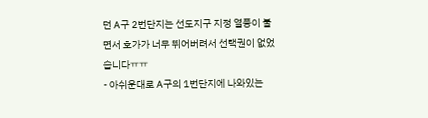던 A구 2번단지는 선도지구 지정 열풍이 불면서 호가가 너무 뛰어버려서 선택권이 없었습니다ㅠㅠ
- 아쉬운대로 A구의 1번단지에 나와있는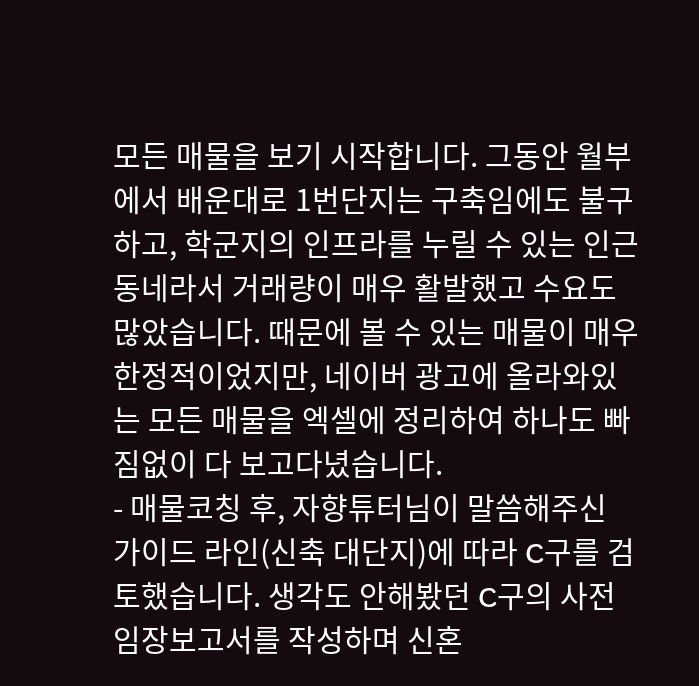모든 매물을 보기 시작합니다. 그동안 월부에서 배운대로 1번단지는 구축임에도 불구하고, 학군지의 인프라를 누릴 수 있는 인근 동네라서 거래량이 매우 활발했고 수요도 많았습니다. 때문에 볼 수 있는 매물이 매우 한정적이었지만, 네이버 광고에 올라와있는 모든 매물을 엑셀에 정리하여 하나도 빠짐없이 다 보고다녔습니다.
- 매물코칭 후, 자향튜터님이 말씀해주신 가이드 라인(신축 대단지)에 따라 C구를 검토했습니다. 생각도 안해봤던 C구의 사전 임장보고서를 작성하며 신혼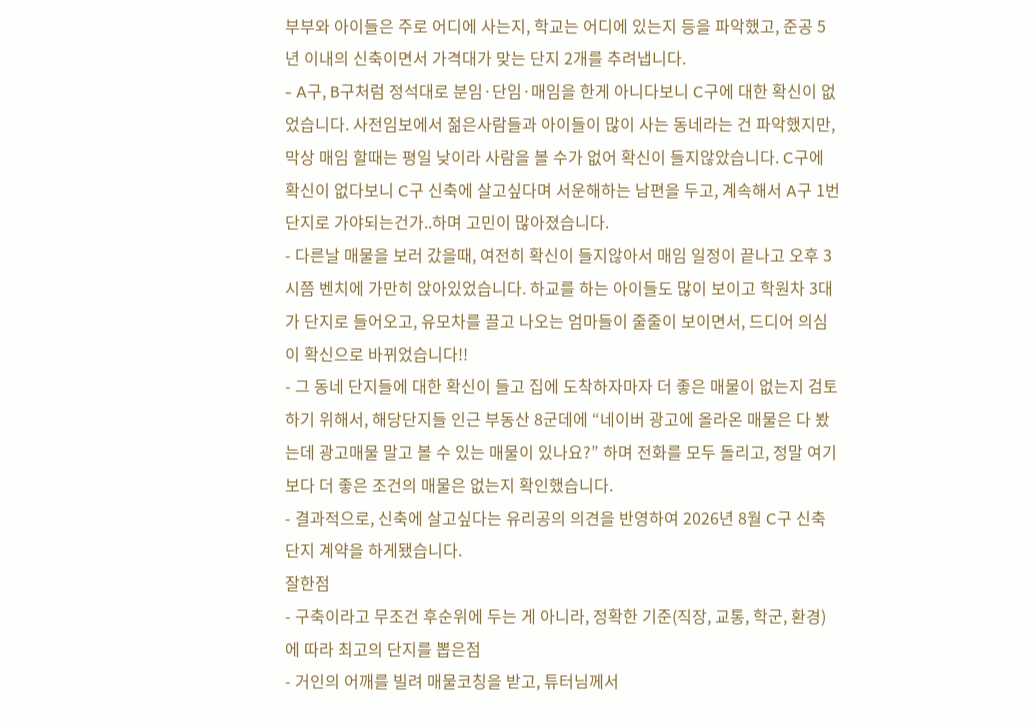부부와 아이들은 주로 어디에 사는지, 학교는 어디에 있는지 등을 파악했고, 준공 5년 이내의 신축이면서 가격대가 맞는 단지 2개를 추려냅니다.
- A구, B구처럼 정석대로 분임·단임·매임을 한게 아니다보니 C구에 대한 확신이 없었습니다. 사전임보에서 젊은사람들과 아이들이 많이 사는 동네라는 건 파악했지만, 막상 매임 할때는 평일 낮이라 사람을 볼 수가 없어 확신이 들지않았습니다. C구에 확신이 없다보니 C구 신축에 살고싶다며 서운해하는 남편을 두고, 계속해서 A구 1번 단지로 가야되는건가..하며 고민이 많아졌습니다.
- 다른날 매물을 보러 갔을때, 여전히 확신이 들지않아서 매임 일정이 끝나고 오후 3시쯤 벤치에 가만히 앉아있었습니다. 하교를 하는 아이들도 많이 보이고 학원차 3대가 단지로 들어오고, 유모차를 끌고 나오는 엄마들이 줄줄이 보이면서, 드디어 의심이 확신으로 바뀌었습니다!!
- 그 동네 단지들에 대한 확신이 들고 집에 도착하자마자 더 좋은 매물이 없는지 검토하기 위해서, 해당단지들 인근 부동산 8군데에 “네이버 광고에 올라온 매물은 다 봤는데 광고매물 말고 볼 수 있는 매물이 있나요?” 하며 전화를 모두 돌리고, 정말 여기보다 더 좋은 조건의 매물은 없는지 확인했습니다.
- 결과적으로, 신축에 살고싶다는 유리공의 의견을 반영하여 2026년 8월 C구 신축단지 계약을 하게됐습니다.
잘한점
- 구축이라고 무조건 후순위에 두는 게 아니라, 정확한 기준(직장, 교통, 학군, 환경)에 따라 최고의 단지를 뽑은점
- 거인의 어깨를 빌려 매물코칭을 받고, 튜터님께서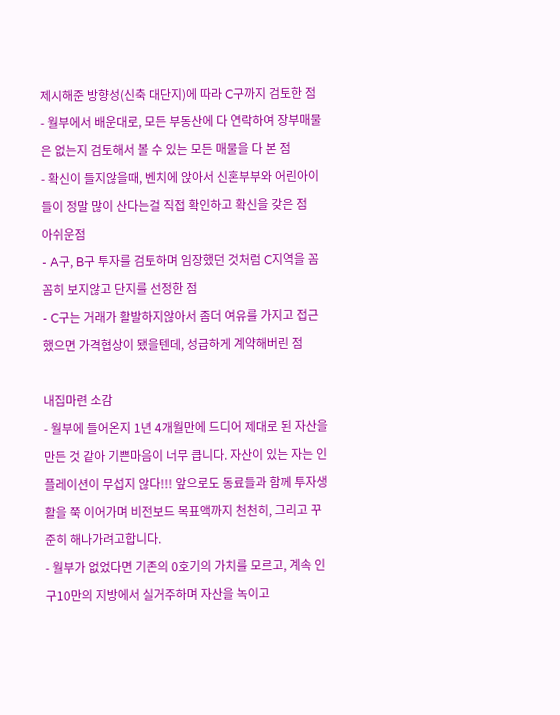제시해준 방향성(신축 대단지)에 따라 C구까지 검토한 점
- 월부에서 배운대로, 모든 부동산에 다 연락하여 장부매물은 없는지 검토해서 볼 수 있는 모든 매물을 다 본 점
- 확신이 들지않을때, 벤치에 앉아서 신혼부부와 어린아이들이 정말 많이 산다는걸 직접 확인하고 확신을 갖은 점
아쉬운점
- A구, B구 투자를 검토하며 임장했던 것처럼 C지역을 꼼꼼히 보지않고 단지를 선정한 점
- C구는 거래가 활발하지않아서 좀더 여유를 가지고 접근했으면 가격협상이 됐을텐데, 성급하게 계약해버린 점

내집마련 소감
- 월부에 들어온지 1년 4개월만에 드디어 제대로 된 자산을 만든 것 같아 기쁜마음이 너무 큽니다. 자산이 있는 자는 인플레이션이 무섭지 않다!!! 앞으로도 동료들과 함께 투자생활을 쭉 이어가며 비전보드 목표액까지 천천히, 그리고 꾸준히 해나가려고합니다.
- 월부가 없었다면 기존의 0호기의 가치를 모르고, 계속 인구10만의 지방에서 실거주하며 자산을 녹이고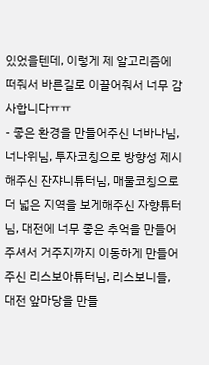있었을텐데, 이렇게 제 알고리즘에 떠줘서 바른길로 이끌어줘서 너무 감사합니다ㅠㅠ
- 좋은 환경을 만들어주신 너바나님, 너나위님, 투자코칭으로 방향성 제시해주신 잔쟈니튜터님, 매물코칭으로 더 넓은 지역을 보게해주신 자향튜터님, 대전에 너무 좋은 추억을 만들어주셔서 거주지까지 이동하게 만들어주신 리스보아튜터님, 리스보니들, 대전 앞마당을 만들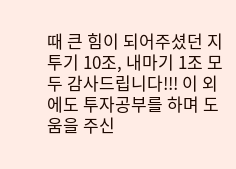때 큰 힘이 되어주셨던 지투기 10조, 내마기 1조 모두 감사드립니다!!! 이 외에도 투자공부를 하며 도움을 주신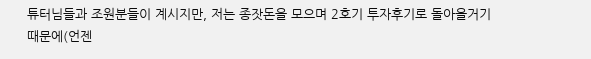튜터님들과 조원분들이 계시지만, 저는 종잣돈을 모으며 2호기 투자후기로 돌아올거기때문에(언젠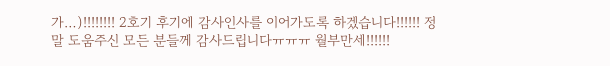가…)!!!!!!!! 2호기 후기에 감사인사를 이어가도록 하겠습니다!!!!!! 정말 도움주신 모든 분들께 감사드립니다ㅠㅠㅠ 월부만세!!!!!!